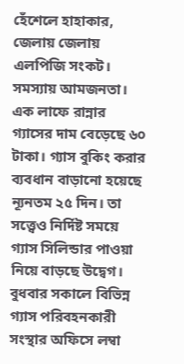হেঁশেলে হাহাকার, জেলায় জেলায় এলপিজি সংকট। সমস্যায় আমজনতা। এক লাফে রান্নার গ্যাসের দাম বেড়েছে ৬০ টাকা। গ্যাস বুকিং করার ব্যবধান বাড়ানো হয়েছে ন্যূনতম ২৫ দিন। তা সত্ত্বেও নির্দিষ্ট সময়ে গ্যাস সিলিন্ডার পাওয়া নিয়ে বাড়ছে উদ্বেগ। বুধবার সকালে বিভিন্ন গ্যাস পরিবহনকারী সংস্থার অফিসে লম্বা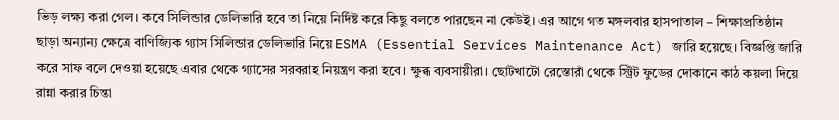ভিড় লক্ষ্য করা গেল। কবে সিলিন্ডার ডেলিভারি হবে তা নিয়ে নির্দিষ্ট করে কিছু বলতে পারছেন না কেউই। এর আগে গত মঙ্গলবার হাসপাতাল – শিক্ষাপ্রতিষ্ঠান ছাড়া অন্যান্য ক্ষেত্রে বাণিজ্যিক গ্যাস সিলিন্ডার ডেলিভারি নিয়ে ESMA (Essential Services Maintenance Act) জারি হয়েছে। বিজ্ঞপ্তি জারি করে সাফ বলে দেওয়া হয়েছে এবার থেকে গ্যাসের সরবরাহ নিয়ন্ত্রণ করা হবে। ক্ষুব্ধ ব্যবসায়ীরা। ছোটখাটো রেস্তোরাঁ থেকে স্ট্রিট ফুডের দোকানে কাঠ কয়লা দিয়ে রান্না করার চিন্তা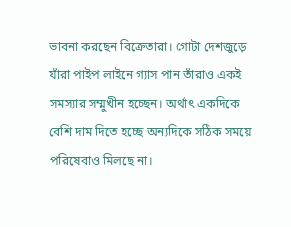ভাবনা করছেন বিক্রেতারা। গোটা দেশজুড়ে যাঁরা পাইপ লাইনে গ্যাস পান তাঁরাও একই সমস্যার সম্মুখীন হচ্ছেন। অর্থাৎ একদিকে বেশি দাম দিতে হচ্ছে অন্যদিকে সঠিক সময়ে পরিষেবাও মিলছে না।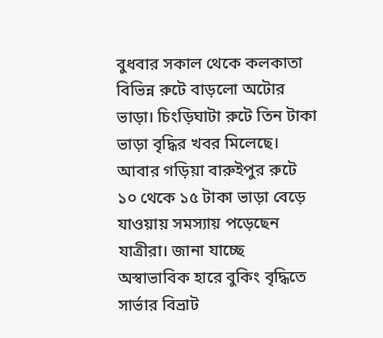বুধবার সকাল থেকে কলকাতা বিভিন্ন রুটে বাড়লো অটোর ভাড়া। চিংড়িঘাটা রুটে তিন টাকা ভাড়া বৃদ্ধির খবর মিলেছে। আবার গড়িয়া বারুইপুর রুটে ১০ থেকে ১৫ টাকা ভাড়া বেড়ে যাওয়ায় সমস্যায় পড়েছেন যাত্রীরা। জানা যাচ্ছে অস্বাভাবিক হারে বুকিং বৃদ্ধিতে সার্ভার বিভ্রাট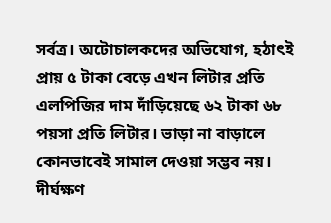সর্বত্র। অটোচালকদের অভিযোগ, হঠাৎই প্রায় ৫ টাকা বেড়ে এখন লিটার প্রতি এলপিজির দাম দাঁড়িয়েছে ৬২ টাকা ৬৮ পয়সা প্রতি লিটার। ভাড়া না বাড়ালে কোনভাবেই সামাল দেওয়া সম্ভব নয়। দীর্ঘক্ষণ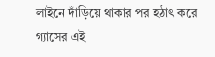লাইনে দাঁড়িয়ে থাকার পর হঠাৎ করে গ্যাসের এই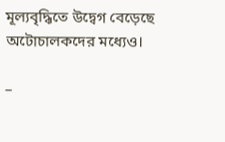মূল্যবৃদ্ধিতে উদ্বেগ বেড়েছে অটোচালকদের মধ্যেও।

–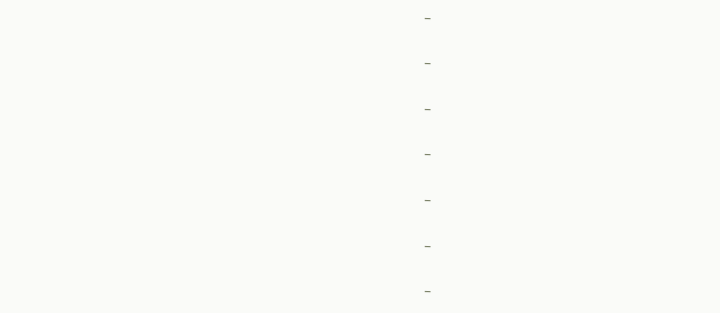–

–

–

–

–

–

–